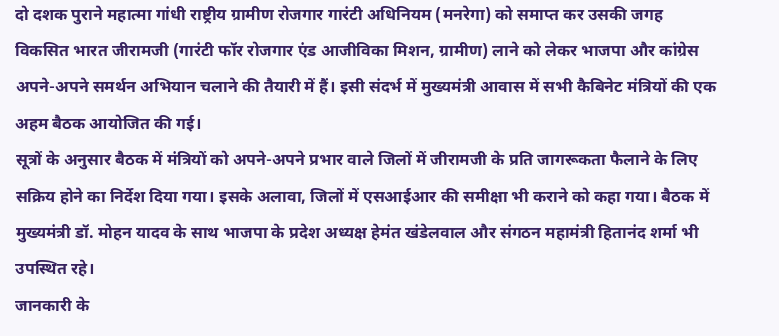दो दशक पुराने महात्मा गांधी राष्ट्रीय ग्रामीण रोजगार गारंटी अधिनियम (मनरेगा) को समाप्त कर उसकी जगह विकसित भारत जीरामजी (गारंटी फॉर रोजगार एंड आजीविका मिशन, ग्रामीण) लाने को लेकर भाजपा और कांग्रेस अपने-अपने समर्थन अभियान चलाने की तैयारी में हैं। इसी संदर्भ में मुख्यमंत्री आवास में सभी कैबिनेट मंत्रियों की एक अहम बैठक आयोजित की गई।
सूत्रों के अनुसार बैठक में मंत्रियों को अपने-अपने प्रभार वाले जिलों में जीरामजी के प्रति जागरूकता फैलाने के लिए सक्रिय होने का निर्देश दिया गया। इसके अलावा, जिलों में एसआईआर की समीक्षा भी कराने को कहा गया। बैठक में मुख्यमंत्री डॉ. मोहन यादव के साथ भाजपा के प्रदेश अध्यक्ष हेमंत खंडेलवाल और संगठन महामंत्री हितानंद शर्मा भी उपस्थित रहे।
जानकारी के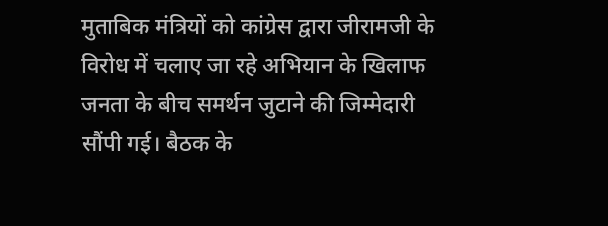मुताबिक मंत्रियों को कांग्रेस द्वारा जीरामजी के विरोध में चलाए जा रहे अभियान के खिलाफ जनता के बीच समर्थन जुटाने की जिम्मेदारी सौंपी गई। बैठक के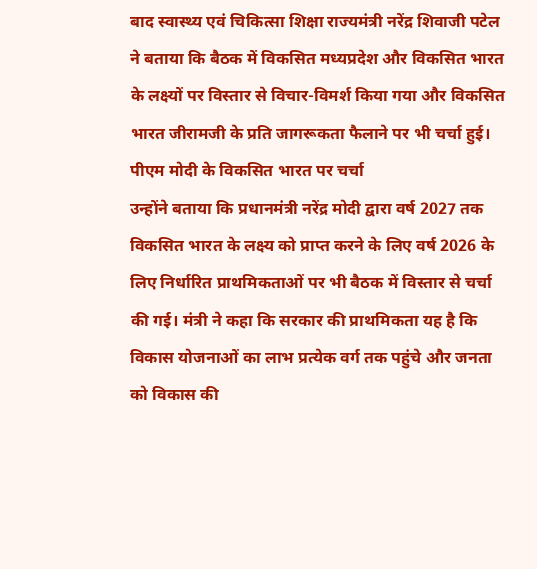बाद स्वास्थ्य एवं चिकित्सा शिक्षा राज्यमंत्री नरेंद्र शिवाजी पटेल ने बताया कि बैठक में विकसित मध्यप्रदेश और विकसित भारत के लक्ष्यों पर विस्तार से विचार-विमर्श किया गया और विकसित भारत जीरामजी के प्रति जागरूकता फैलाने पर भी चर्चा हुई।
पीएम मोदी के विकसित भारत पर चर्चा
उन्होंने बताया कि प्रधानमंत्री नरेंद्र मोदी द्वारा वर्ष 2027 तक विकसित भारत के लक्ष्य को प्राप्त करने के लिए वर्ष 2026 के लिए निर्धारित प्राथमिकताओं पर भी बैठक में विस्तार से चर्चा की गई। मंत्री ने कहा कि सरकार की प्राथमिकता यह है कि विकास योजनाओं का लाभ प्रत्येक वर्ग तक पहुंचे और जनता को विकास की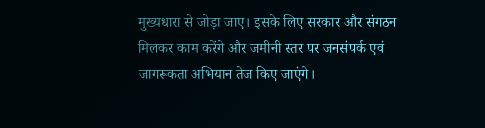मुख्यधारा से जोड़ा जाए। इसके लिए सरकार और संगठन मिलकर काम करेंगे और जमीनी स्तर पर जनसंपर्क एवं जागरूकता अभियान तेज किए जाएंगे।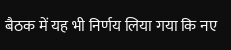बैठक में यह भी निर्णय लिया गया कि नए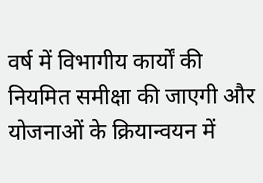वर्ष में विभागीय कार्यों की नियमित समीक्षा की जाएगी और योजनाओं के क्रियान्वयन में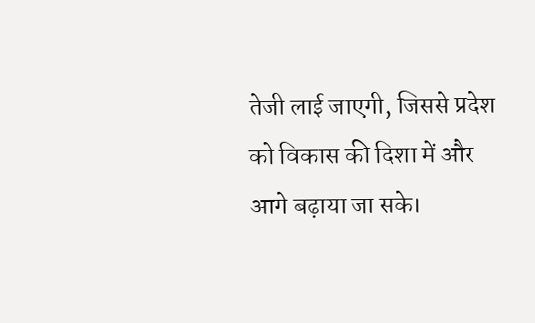तेजी लाई जाएगी, जिससे प्रदेश को विकास की दिशा में और आगे बढ़ाया जा सके।